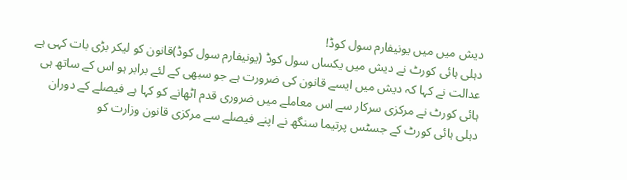دیش میں میں یونیفارم سول کوڈ!
دہلی ہائی کورٹ نے دیش میں یکساں سول کوڈ (یونیفارم سول کوڈ)قانون کو لیکر بڑی بات کہی ہے عدالت نے کہا کہ دیش میں ایسے قانون کی ضرورت ہے جو سبھی کے لئے برابر ہو اس کے ساتھ ہی ہائی کورٹ نے مرکزی سرکار سے اس معاملے میں ضروری قدم اٹھانے کو کہا ہے فیصلے کے دوران دہلی ہائی کورٹ کے جسٹس پرتیما سنگھ نے اپنے فیصلے سے مرکزی قانون وزارت کو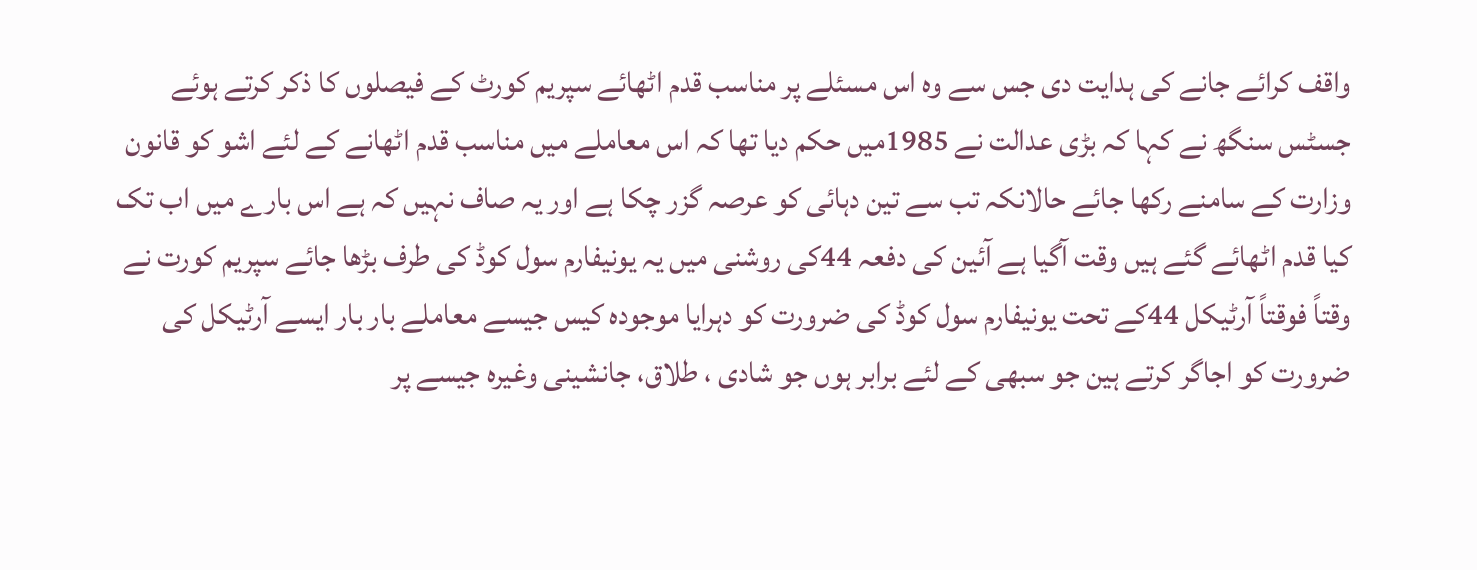واقف کرائے جانے کی ہدایت دی جس سے وہ اس مسئلے پر مناسب قدم اٹھائے سپریم کورٹ کے فیصلوں کا ذکر کرتے ہوئے جسٹس سنگھ نے کہا کہ بڑی عدالت نے 1985میں حکم دیا تھا کہ اس معاملے میں مناسب قدم اٹھانے کے لئے اشو کو قانون وزارت کے سامنے رکھا جائے حالانکہ تب سے تین دہائی کو عرصہ گزر چکا ہے اور یہ صاف نہیں کہ ہے اس بارے میں اب تک کیا قدم اٹھائے گئے ہیں وقت آگیا ہے آئین کی دفعہ 44کی روشنی میں یہ یونیفارم سول کوڈ کی طرف بڑھا جائے سپریم کورت نے وقتاً فوقتاً آرٹیکل 44کے تحت یونیفارم سول کوڈ کی ضرورت کو دہرایا موجودہ کیس جیسے معاملے بار بار ایسے آرٹیکل کی ضرورت کو اجاگر کرتے ہین جو سبھی کے لئے برابر ہوں جو شادی ، طلاق، جانشینی وغیرہ جیسے پر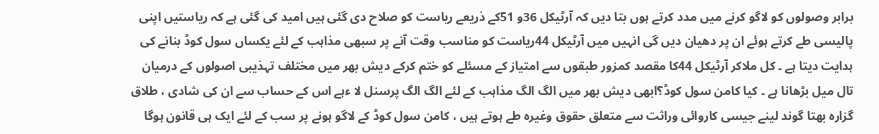برابر وصولوں کو لاگو کرنے میں مدد کرتے ہوں بتا دیں کہ آرٹیکل 36و 51کے ذریعے ریاست کو صلاح دی گئی ہیں امید کی گئی ہے کہ ریاستیں اپنی پالیسی طے کرتے ہوئے ان پر دھیان دیں گی انہیں میں آرٹیکل 44ریاست کو مناسب وقت آنے پر سبھی مذاہب کے لئے یکساں سول کوڈ بنانے کی ہدایت دیتا ہے ۔ کل ملاکر آرٹیکل 44کا مقصد کمزور طبقوں سے امتیاز کے مسئلے کو ختم کرکے دیش بھر میں مختلف تہذیبی اصولوں کے درمیان تال میل بڑھانا ہے ۔ کیا کامن سول کوڈ؟ابھی دیش بھر میں الگ الگ مذاہب کے لئے الگ الگ پرسنل لا ءہے اس کے حساب سے ان کی شادی ، طلاق گزارہ بھتا گوند لینے جیسی کاروائی وراثت سے متعلق حقوق وغیرہ طے ہوتے ہیں ، کامن سول کوڈ کے لاگو ہونے پر سب کے لئے ایک ہی قانون ہوگا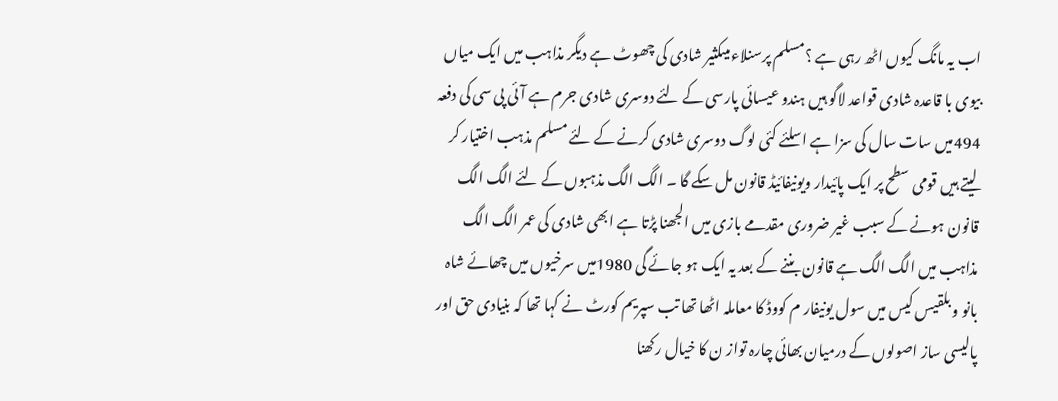اب یہ مانگ کیوں اٹھ رہی ہے ؟مسلم پرسنلاءمیںکثیر شادی کی چھوٹ ہے دیگر مذاہب میں ایک میاں بیوی با قاعدہ شادی قواعد لاگو ہیں ہندو عیسائی پارسی کے لئے دوسری شادی جرم ہے آئی پی سی کی دفعہ 494میں سات سال کی سزا ہے اسلئے کئی لوگ دوسری شادی کرنے کے لئے مسلم مذہب اختیار کر لیتے ہیں قومی سطح پر ایک پائیدار ویونیفائیڈ قانون مل سکے گا ۔ الگ الگ مذہبوں کے لئے الگ الگ قانون ہونے کے سبب غیر ضروری مقدمے بازی میں الجھنا پڑتا ہے ابھی شادی کی عمر الگ الگ مذاہب میں الگ الگ ہے قانون بننے کے بعد یہ ایک ہو جائے گی 1980میں سرخیوں میں چھائے شاہ بانو و بلقیس کیس میں سول یونیفار م کووڈ کا معاملہ اٹھا تھا تب سپریم کورٹ نے کہا تھا کہ بنیادی حق اور پالیسی ساز اصولوں کے درمیان بھائی چارہ تواز ن کا خیال رکھنا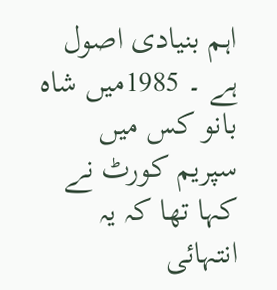اہم بنیادی اصول ہے ۔ 1985میں شاہ بانو کس میں سپریم کورٹ نے کہا تھا کہ یہ انتہائی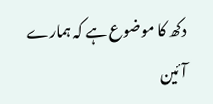دکھ کا موضوع ہے کہ ہمارے آئین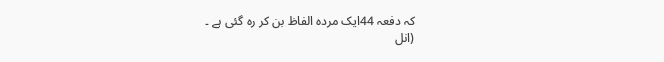کہ دفعہ 44ایک مردہ الفاظ بن کر رہ گئی ہے ۔
(انل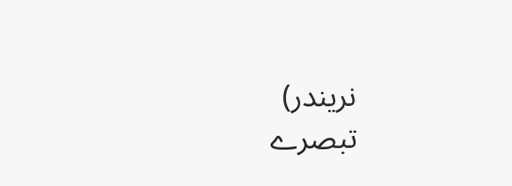نریندر)
تبصرے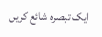ایک تبصرہ شائع کریں